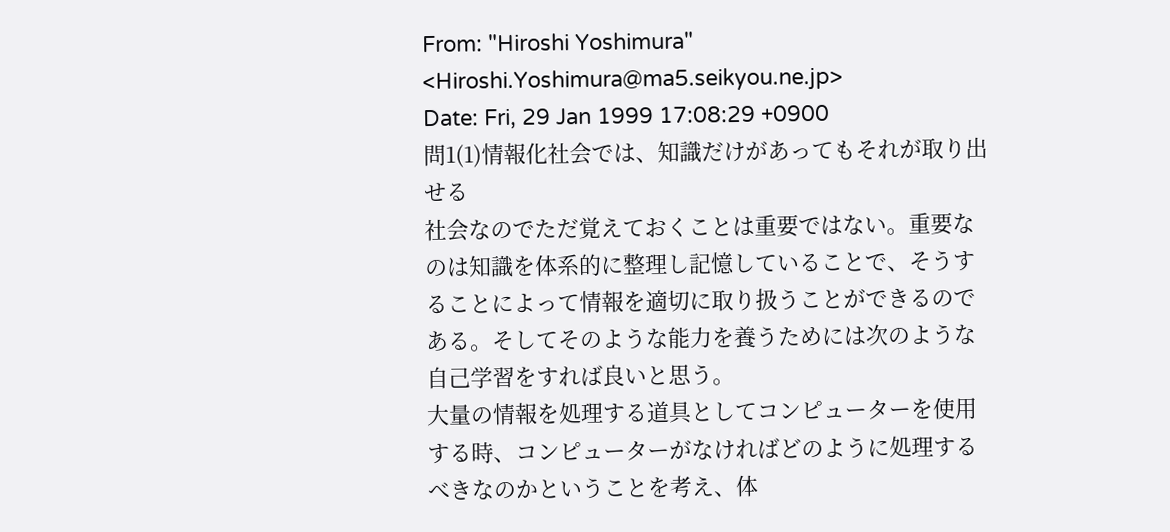From: "Hiroshi Yoshimura" <Hiroshi.Yoshimura@ma5.seikyou.ne.jp>
Date: Fri, 29 Jan 1999 17:08:29 +0900
問1(1)情報化社会では、知識だけがあってもそれが取り出せる
社会なのでただ覚えておくことは重要ではない。重要な
のは知識を体系的に整理し記憶していることで、そうす
ることによって情報を適切に取り扱うことができるので
ある。そしてそのような能力を養うためには次のような
自己学習をすれば良いと思う。
大量の情報を処理する道具としてコンピューターを使用
する時、コンピューターがなければどのように処理する
べきなのかということを考え、体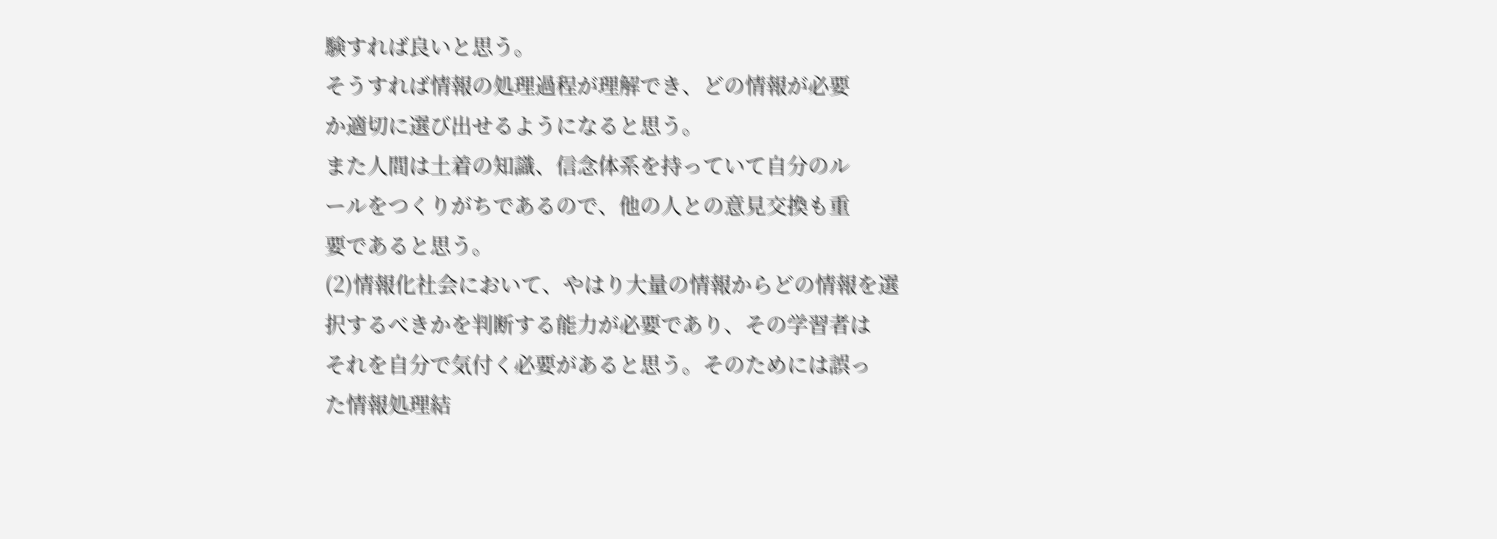験すれば良いと思う。
そうすれば情報の処理過程が理解でき、どの情報が必要
か適切に選び出せるようになると思う。
また人間は土着の知識、信念体系を持っていて自分のル
ールをつくりがちであるので、他の人との意見交換も重
要であると思う。
(2)情報化社会において、やはり大量の情報からどの情報を選
択するべきかを判断する能力が必要であり、その学習者は
それを自分で気付く必要があると思う。そのためには誤っ
た情報処理結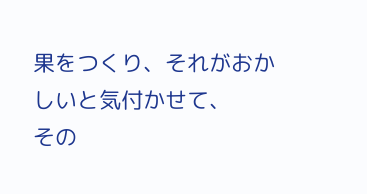果をつくり、それがおかしいと気付かせて、
その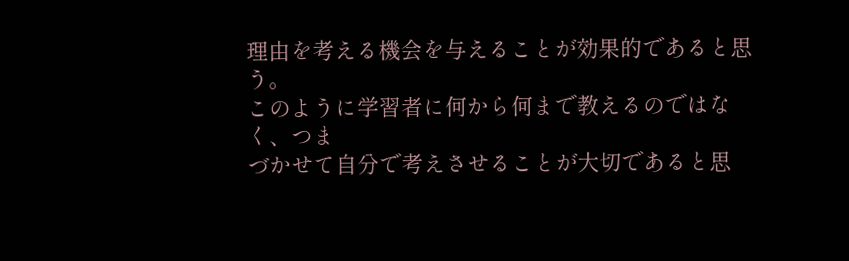理由を考える機会を与えることが効果的であると思う。
このように学習者に何から何まで教えるのではなく、つま
づかせて自分で考えさせることが大切であると思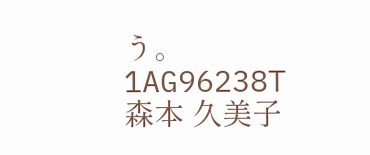う。
1AG96238T 森本 久美子